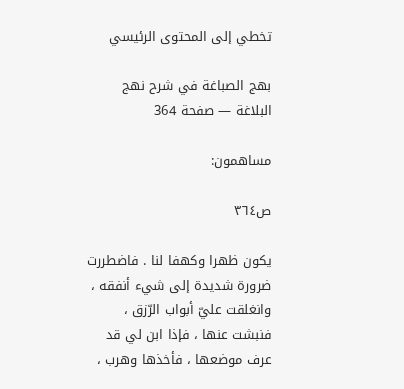تخطي إلى المحتوى الرئيسي

بهج الصباغة في شرح نهج البلاغة — صفحة 364

مساهمون:

ص٣٦٤

يكون ظهرا وكهفا لنا . فاضطررت ضرورة شديدة إلى شيء أنفقه ، وانغلقت عليّ أبواب الرّزق ، فنبشت عنها ، فإذا ابن لي قد عرف موضعها ، فأخذها وهرب ،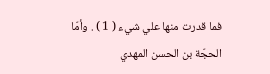فما قدرت منها علي شيء ( 1 ) . وأمّا الحجّة بن الحسن المهدي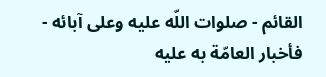القائم - صلوات اللّه عليه وعلى آبائه - فأخبار العامّة به عليه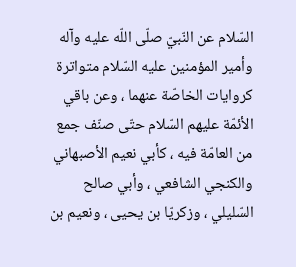السّلام عن النّبيّ صلّى اللّه عليه وآله وأمير المؤمنين عليه السّلام متواترة كروايات الخاصّة عنهما ، وعن باقي الأئمّة عليهم السّلام حتّى صنّف جمع من العامّة فيه ، كأبي نعيم الأصبهاني والكنجي الشافعي ، وأبي صالح السّليلي ، وزكريّا بن يحيى ، ونعيم بن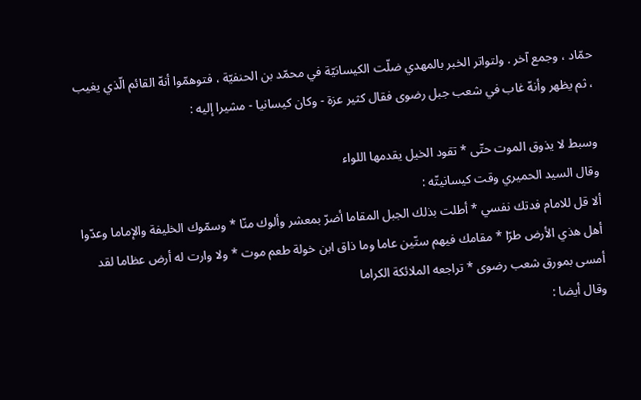حمّاد ، وجمع آخر . ولتواتر الخبر بالمهدي ضلّت الكيسانيّة في محمّد بن الحنفيّة ، فتوهمّوا أنهّ القائم الّذي يغيب ، ثم يظهر وأنهّ غاب في شعب جبل رضوى فقال كثير عزة - وكان كيسانيا - مشيرا إليه :

وسبط لا يذوق الموت حتّى * تقود الخيل يقدمها اللواء
وقال السيد الحميري وقت كيسانيتّه :
ألا قل للامام فدتك نفسي * أطلت بذلك الجبل المقاما أضرّ بمعشر وألوك منّا * وسمّوك الخليفة والإماما وعدّوا أهل هذي الأرض طرّا * مقامك فيهم ستّين عاما وما ذاق ابن خولة طعم موت * ولا وارت له أرض عظاما لقد أمسى بمورق شعب رضوى * تراجعه الملائكة الكراما
وقال أيضا :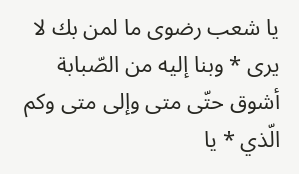يا شعب رضوى ما لمن بك لا يرى * وبنا إليه من الصّبابة أشوق حتّى متى وإلى متى وكم الّذي * يا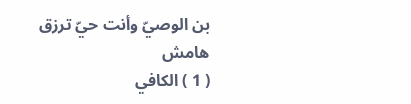بن الوصيّ وأنت حيّ ترزق
هامش
( 1 ) الكافي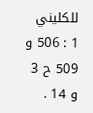للكليني 1 : 506 و 509 ح 3 و 14 .